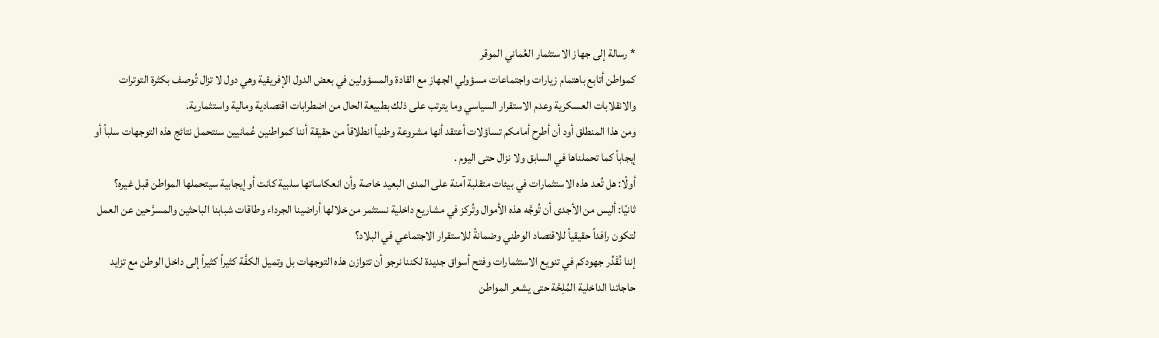* رسالة إلى جهاز الاستثمار العُماني الموقر
كمواطن أتابع باهتمام زيارات واجتماعات مسؤولي الجهاز مع القادة والمسؤولين في بعض الدول الإفريقية وهي دول لا تزال تُوصف بكثرة التوترات والانقلابات العسكرية وعدم الاستقرار السياسي وما يترتب على ذلك بطبيعة الحال من اضطرابات اقتصادية ومالية واستثمارية.
ومن هذا المنطلق أود أن أطرح أمامكم تساؤلات أعتقد أنها مشروعة وطنياً انطلاقاً من حقيقة أننا كمواطنين عُمانيين سنتحمل نتائج هذه التوجهات سلباً أو إيجاباً كما تحملناها في السابق ولا نزال حتى اليوم .
أولًا: هل تُعد هذه الاستثمارات في بيئات متقلبة آمنة على المدى البعيد خاصة وأن انعكاساتها سلبية كانت أو إيجابية سيتحملها المواطن قبل غيره؟
ثانيًا: أليس من الأجدى أن تُوجَّه هذه الأموال وتُركز في مشاريع داخلية نستثمر من خلالها أراضينا الجرداء وطاقات شبابنا الباحثين والمسرَّحين عن العمل لتكون رافداً حقيقياً للاقتصاد الوطني وضمانةً للاستقرار الاجتماعي في البلاد؟
إننا نُقَدِّر جهودكم في تنويع الاستثمارات وفتح أسواق جديدة لكننا نرجو أن تتوازن هذه التوجهات بل وتميل الكفَّة كثيراً كثيراً إلى داخل الوطن مع تزايد حاجاتنا الداخلية المُلِحَّة حتى يشعر المواطن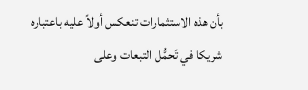بأن هذه الاستثمارات تنعكس أولاً عليه باعتباره شريكا في تَحمُّل التبعات وعلى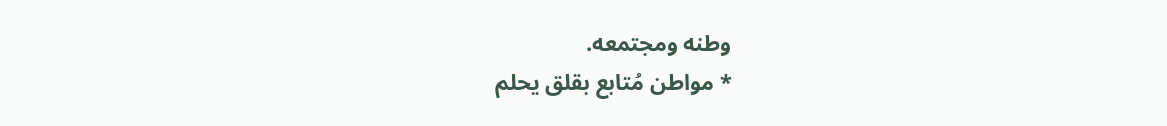وطنه ومجتمعه.
* مواطن مُتابع بقلق يحلم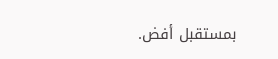بمستقبل أفض.